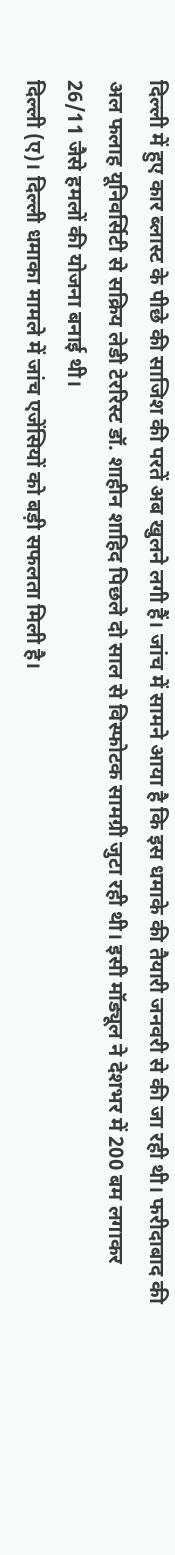दिल्ली में हुए कार ब्लास्ट के पीछे की साजिश की परतें अब खुलने लगी हैं। जांच में सामने आया है कि इस धमाके की तैयारी जनवरी से की जा रही थी। फरीदाबाद की अल फलाह यूनिवर्सिटी से सक्रिय लेडी टेररिस्ट डॉ. शाहीन शाहिद पिछले दो साल से विस्फोटक सामग्री जुटा रही थी। इसी मॉड्यूल ने देशभर में 200 बम लगाकर 26/11 जैसे हमलों की योजना बनाई थी।
दिल्ली (ए)। दिल्ली धमाका मामले में जांच एजेंसियों को बड़ी सफलता मिली है।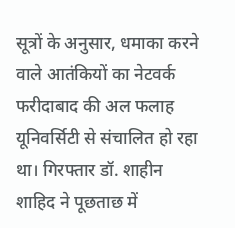सूत्रों के अनुसार, धमाका करने वाले आतंकियों का नेटवर्क फरीदाबाद की अल फलाह यूनिवर्सिटी से संचालित हो रहा था। गिरफ्तार डॉ. शाहीन शाहिद ने पूछताछ में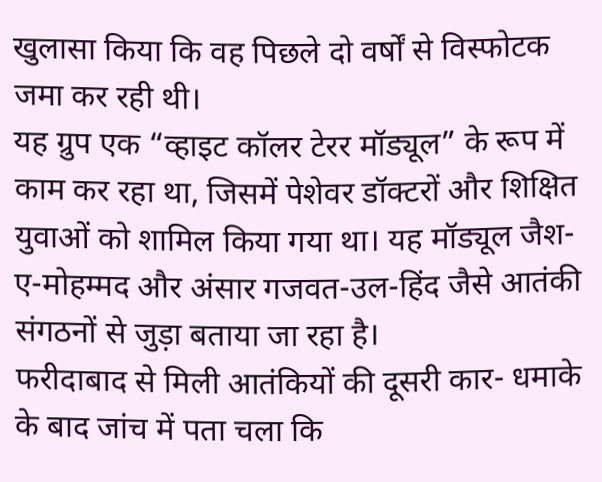खुलासा किया कि वह पिछले दो वर्षों से विस्फोटक जमा कर रही थी।
यह ग्रुप एक “व्हाइट कॉलर टेरर मॉड्यूल” के रूप में काम कर रहा था, जिसमें पेशेवर डॉक्टरों और शिक्षित युवाओं को शामिल किया गया था। यह मॉड्यूल जैश-ए-मोहम्मद और अंसार गजवत-उल-हिंद जैसे आतंकी संगठनों से जुड़ा बताया जा रहा है।
फरीदाबाद से मिली आतंकियों की दूसरी कार- धमाके के बाद जांच में पता चला कि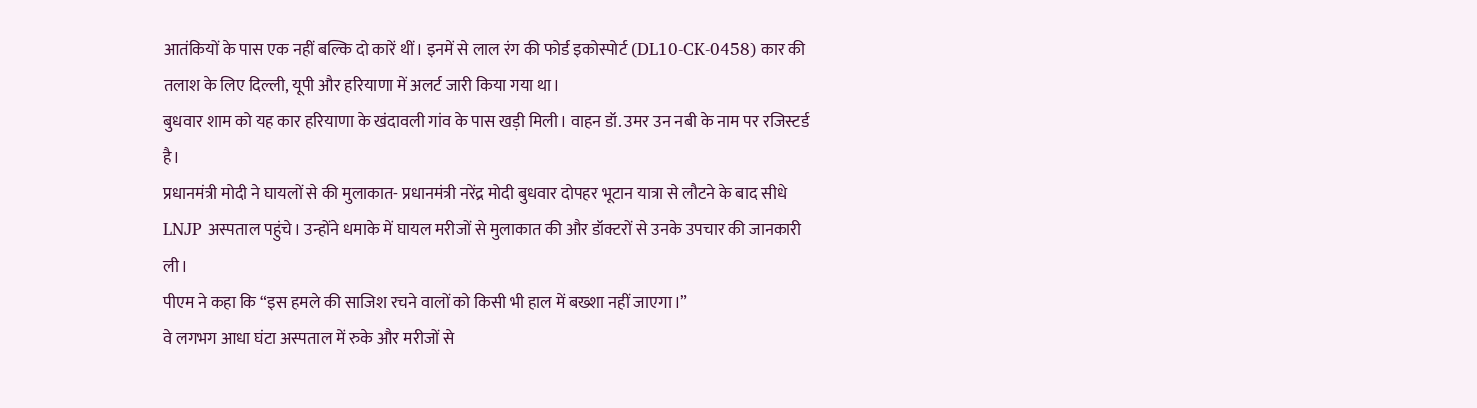आतंकियों के पास एक नहीं बल्कि दो कारें थीं। इनमें से लाल रंग की फोर्ड इकोस्पोर्ट (DL10-CK-0458) कार की तलाश के लिए दिल्ली, यूपी और हरियाणा में अलर्ट जारी किया गया था।
बुधवार शाम को यह कार हरियाणा के खंदावली गांव के पास खड़ी मिली। वाहन डॉ. उमर उन नबी के नाम पर रजिस्टर्ड है।
प्रधानमंत्री मोदी ने घायलों से की मुलाकात- प्रधानमंत्री नरेंद्र मोदी बुधवार दोपहर भूटान यात्रा से लौटने के बाद सीधे LNJP अस्पताल पहुंचे। उन्होंने धमाके में घायल मरीजों से मुलाकात की और डॉक्टरों से उनके उपचार की जानकारी ली।
पीएम ने कहा कि “इस हमले की साजिश रचने वालों को किसी भी हाल में बख्शा नहीं जाएगा।”
वे लगभग आधा घंटा अस्पताल में रुके और मरीजों से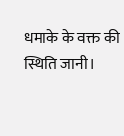धमाके के वक्त की स्थिति जानी।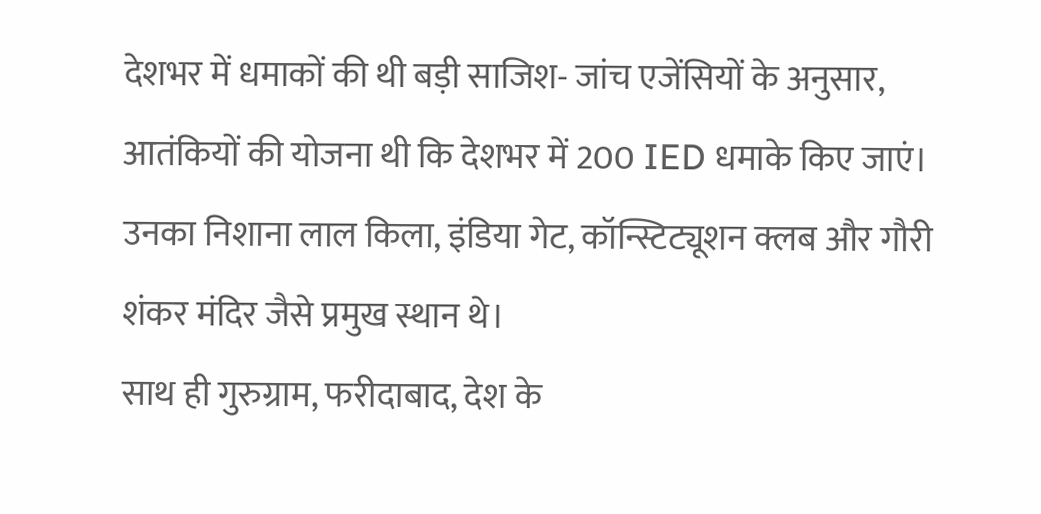देशभर में धमाकों की थी बड़ी साजिश- जांच एजेंसियों के अनुसार, आतंकियों की योजना थी कि देशभर में 200 IED धमाके किए जाएं। उनका निशाना लाल किला, इंडिया गेट, कॉन्स्टिट्यूशन क्लब और गौरी शंकर मंदिर जैसे प्रमुख स्थान थे।
साथ ही गुरुग्राम, फरीदाबाद, देश के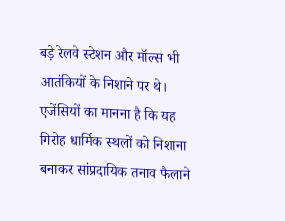बड़े रेलवे स्टेशन और मॉल्स भी आतंकियों के निशाने पर थे। एजेंसियों का मानना है कि यह गिरोह धार्मिक स्थलों को निशाना बनाकर सांप्रदायिक तनाव फैलाने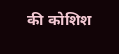की कोशिश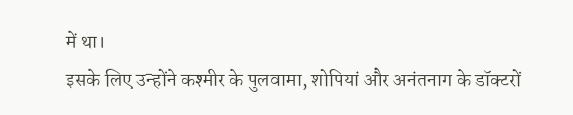में था।
इसके लिए उन्होंने कश्मीर के पुलवामा, शोपियां और अनंतनाग के डॉक्टरों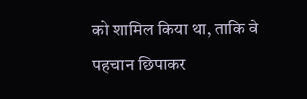को शामिल किया था, ताकि वे पहचान छिपाकर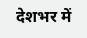देशभर में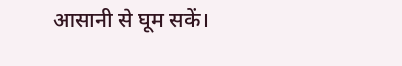आसानी से घूम सकें।